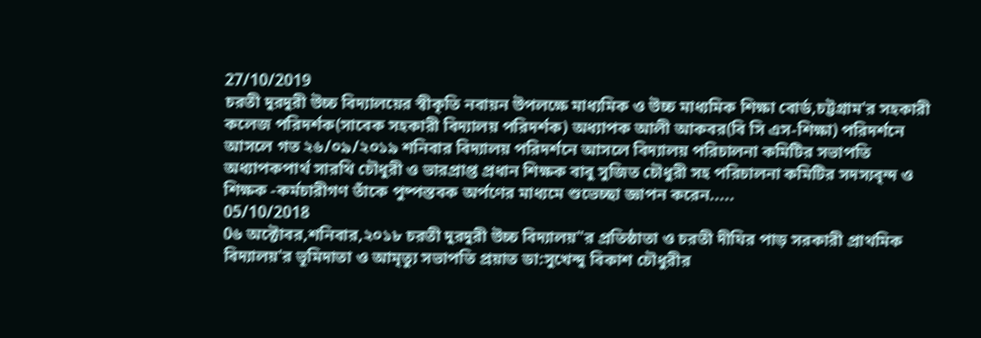27/10/2019
চরতী দুরদুরী উচ্চ বিদ্যালয়ের স্বীকৃতি নবায়ন উপলক্ষে মাধ্যমিক ও উচ্চ মাধ্যমিক শিক্ষা বোর্ড,চট্টগ্রাম'র সহকারী কলেজ পরিদর্শক(সাবেক সহকারী বিদ্যালয় পরিদর্শক) অধ্যাপক আলী আকবর(বি সি এস-শিক্ষা) পরিদর্শনে আসলে গত ২৬/০৯/২০১৯ শনিবার বিদ্যালয় পরিদর্শনে আসলে বিদ্যালয় পরিচালনা কমিটির সভাপতি অধ্যাপকপার্থ সারথি চৌধুরী ও ভারপ্রাপ্ত প্রধান শিক্ষক বাবু সুজিত চৌধুরী সহ পরিচালনা কমিটির সদস্যবৃন্দ ও শিক্ষক -কর্মচারীগণ তাঁকে পুষ্পস্তবক অর্পণের মাধ্যমে শুভেচ্ছা জ্ঞাপন করেন.....
05/10/2018
0৬ অক্টোবর,শনিবার,২০১৮ চরতী দুরদুরী উচ্চ বিদ্যালয়"র প্রতিষ্ঠাতা ও চরতী দীঘির পাড় সরকারী প্রাথমিক বিদ্যালয়'র ভূমিদাতা ও আমৃত্যু সভাপতি প্রয়াত ডা:সুখেন্দু বিকাশ চৌধুরীর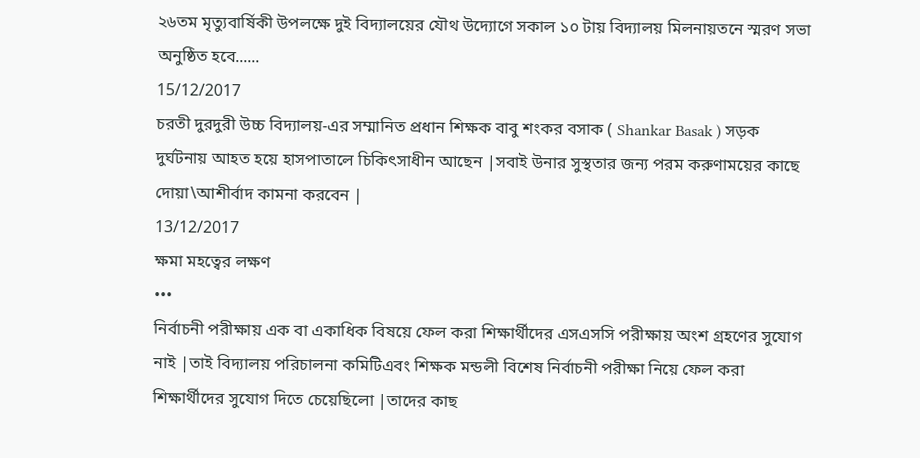২৬তম মৃত্যুবার্ষিকী উপলক্ষে দুই বিদ্যালয়ের যৌথ উদ্যোগে সকাল ১০ টায় বিদ্যালয় মিলনায়তনে স্মরণ সভা অনুষ্ঠিত হবে......
15/12/2017
চরতী দুরদুরী উচ্চ বিদ্যালয়-এর সম্মানিত প্রধান শিক্ষক বাবু শংকর বসাক ( Shankar Basak ) সড়ক দুর্ঘটনায় আহত হয়ে হাসপাতালে চিকিৎসাধীন আছেন |সবাই উনার সুস্থতার জন্য পরম করুণাময়ের কাছে দোয়া\আশীর্বাদ কামনা করবেন |
13/12/2017
ক্ষমা মহত্বের লক্ষণ
•••
নির্বাচনী পরীক্ষায় এক বা একাধিক বিষয়ে ফেল করা শিক্ষার্থীদের এসএসসি পরীক্ষায় অংশ গ্রহণের সুযোগ নাই |তাই বিদ্যালয় পরিচালনা কমিটিএবং শিক্ষক মন্ডলী বিশেষ নির্বাচনী পরীক্ষা নিয়ে ফেল করা শিক্ষার্থীদের সুযোগ দিতে চেয়েছিলো |তাদের কাছ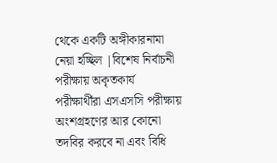থেকে একটি অঙ্গীকারনামা নেয়া হচ্ছিল |বিশেষ নির্বাচনী পরীক্ষায় অকৃতকার্য পরীক্ষার্থীরা এসএসসি পরীক্ষায় অংশগ্রহণের আর কোনো তদবির করবে না এবং বিধি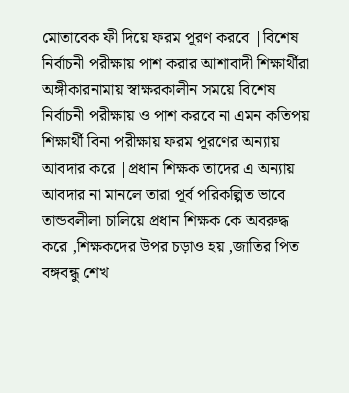মোতাবেক ফী দিয়ে ফরম পূরণ করবে |বিশেষ নির্বাচনী পরীক্ষায় পাশ করার আশাবাদী শিক্ষার্থীরা অঙ্গীকারনামায় স্বাক্ষরকালীন সময়ে বিশেষ নির্বাচনী পরীক্ষায় ও পাশ করবে না এমন কতিপয় শিক্ষার্থী বিনা পরীক্ষায় ফরম পূরণের অন্যায় আবদার করে |প্রধান শিক্ষক তাদের এ অন্যায় আবদার না মানলে তারা পূর্ব পরিকল্পিত ভাবে তান্ডবলীলা চালিয়ে প্রধান শিক্ষক কে অবরুদ্ধ করে ,শিক্ষকদের উপর চড়াও হয় ,জাতির পিত বঙ্গবন্ধু শেখ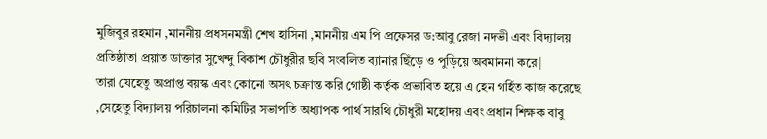মুজিবুর রহমান ,মাননীয় প্রধসনমন্ত্রী শেখ হাসিনা ,মাননীয় এম পি প্রফেসর ড:আবু রেজা নদভী এবং বিদ্যালয় প্রতিষ্ঠাতা প্রয়াত ডাক্তার সুখেন্দু বিকাশ চৌধুরীর ছবি সংবলিত ব্যানার ছিঁড়ে ও পুড়িয়ে অবমাননা করে|
তারা যেহেতু অপ্রাপ্ত বয়স্ক এবং কোনো অসৎ চক্রান্ত করি গোষ্ঠী কর্তৃক প্রভাবিত হয়ে এ হেন গর্হিত কাজ করেছে ,সেহেতু বিদ্যালয় পরিচালনা কমিটির সভাপতি অধ্যাপক পার্থ সারথি চৌধুরী মহোদয় এবং প্রধান শিক্ষক বাবু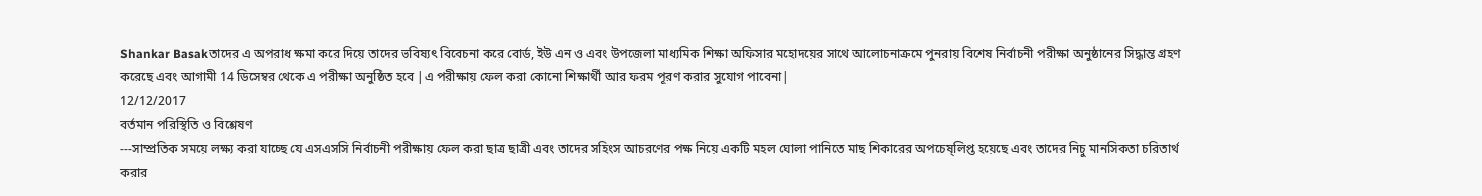Shankar Basakতাদের এ অপরাধ ক্ষমা করে দিয়ে তাদের ভবিষ্যৎ বিবেচনা করে বোর্ড, ইউ এন ও এবং উপজেলা মাধ্যমিক শিক্ষা অফিসার মহোদয়ের সাথে আলোচনাক্রমে পুনরায় বিশেষ নির্বাচনী পরীক্ষা অনুষ্ঠানের সিদ্ধান্ত গ্রহণ করেছে এবং আগামী 14 ডিসেম্বর থেকে এ পরীক্ষা অনুষ্ঠিত হবে |এ পরীক্ষায় ফেল করা কোনো শিক্ষার্থী আর ফরম পূরণ করার সুযোগ পাবেনা|
12/12/2017
বর্তমান পরিস্থিতি ও বিশ্লেষণ
---সাম্প্রতিক সময়ে লক্ষ্য করা যাচ্ছে যে এসএসসি নির্বাচনী পরীক্ষায় ফেল করা ছাত্র ছাত্রী এবং তাদের সহিংস আচরণের পক্ষ নিয়ে একটি মহল ঘোলা পানিতে মাছ শিকারের অপচেষ্লিপ্ত হয়েছে এবং তাদের নিচু মানসিকতা চরিতার্থ করার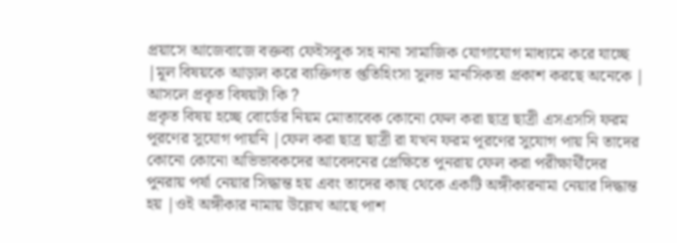প্রয়াসে আজেবাজে বক্তব্য ফেইসবুক সহ নানা সামাজিক যোগাযোগ মাধ্যমে করে যাচ্ছে |মূল বিষয়কে আড়াল করে ব্যক্তিগত প্ততিহিংসা সুলভ মানসিকতা প্রকাশ করছে অনেকে |
আসলে প্রকৃত বিষয়টা কি ?
প্রকৃত বিষয় হচ্ছে বোর্ডের নিয়ম মোতাবেক কোনো ফেল করা ছাত্র ছাত্রী এসএসসি ফরম পূরণের সুযোগ পায়নি |ফেল করা ছাত্র ছাত্রী রা যখন ফরম পূরণের সুযোগ পায় নি তাদের কোনো কোনো অভিভাবকদের আবেদনের প্রেক্ষিতে পুনরায় ফেল করা পরীক্ষার্থীদের পুনরায় পর্ষা নেয়ার সিদ্ধান্ত হয় এবং তাদের কাছ থেকে একটি অঙ্গীকারনামা নেয়ার দিদ্ধান্ত হয় |ওই অঙ্গীকার নামায় উল্লেখ আছে পাশ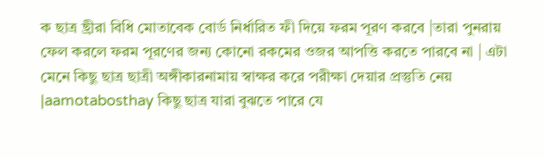ক ছাত্র ছ্রীরা বিধি মোতাবেক বোর্ড নির্ধারিত ফী দিয়ে ফরম পূরণ করবে |তারা পুনরায় ফেল করলে ফরম পূরণের জন্য কোনো রকমের ওজর আপত্তি করতে পারবে না | এটা মেনে কিছু ছাত্র ছাত্রী অঙ্গীকারনামায় স্বাক্ষর করে পরীক্ষা দেয়ার প্রস্তুতি নেয় |aamotabosthay কিছু ছাত্র যারা বুঝতে পারে যে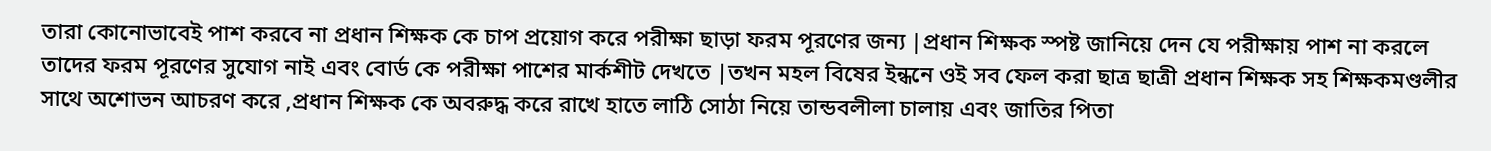তারা কোনোভাবেই পাশ করবে না প্রধান শিক্ষক কে চাপ প্রয়োগ করে পরীক্ষা ছাড়া ফরম পূরণের জন্য |প্রধান শিক্ষক স্পষ্ট জানিয়ে দেন যে পরীক্ষায় পাশ না করলে তাদের ফরম পূরণের সুযোগ নাই এবং বোর্ড কে পরীক্ষা পাশের মার্কশীট দেখতে |তখন মহল বিষের ইন্ধনে ওই সব ফেল করা ছাত্র ছাত্রী প্রধান শিক্ষক সহ শিক্ষকমণ্ডলীর সাথে অশোভন আচরণ করে ,প্রধান শিক্ষক কে অবরুদ্ধ করে রাখে হাতে লাঠি সোঠা নিয়ে তান্ডবলীলা চালায় এবং জাতির পিতা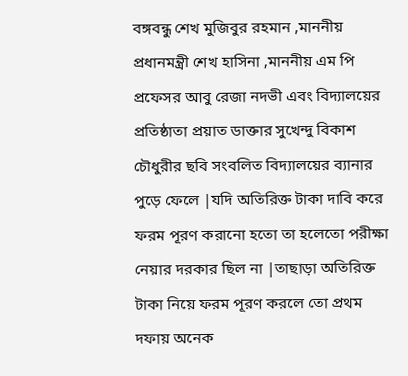বঙ্গবন্ধু শেখ মুজিবুর রহমান ,মাননীয় প্রধানমন্ত্রী শেখ হাসিনা ,মাননীয় এম পি প্রফেসর আবু রেজা নদভী এবং বিদ্যালয়ের প্রতিষ্ঠাতা প্রয়াত ডাক্তার সুখেন্দু বিকাশ চৌধুরীর ছবি সংবলিত বিদ্যালয়ের ব্যানার পুড়ে ফেলে |যদি অতিরিক্ত টাকা দাবি করে ফরম পূরণ করানো হতো তা হলেতো পরীক্ষা নেয়ার দরকার ছিল না |তাছাড়া অতিরিক্ত টাকা নিয়ে ফরম পূরণ করলে তো প্রথম দফায় অনেক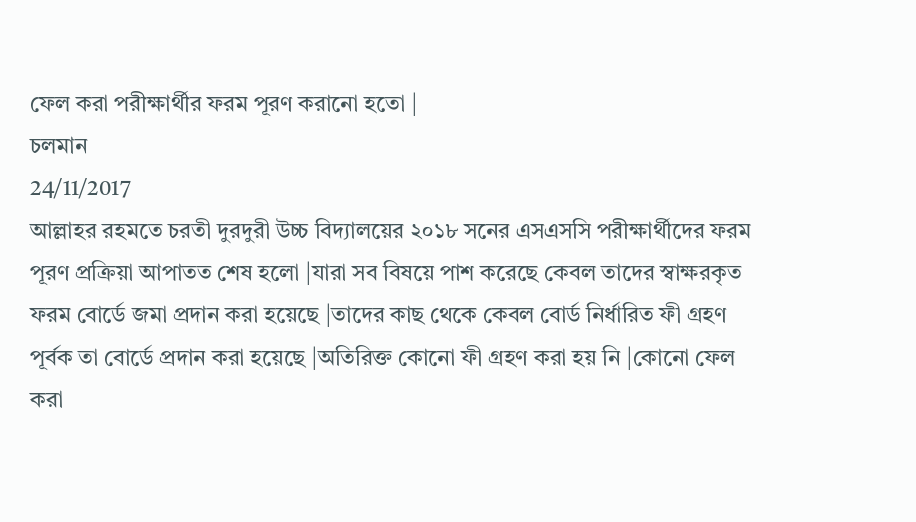ফেল করা পরীক্ষার্থীর ফরম পূরণ করানো হতো |
চলমান
24/11/2017
আল্লাহর রহমতে চরতী দুরদুরী উচ্চ বিদ্যালয়ের ২০১৮ সনের এসএসসি পরীক্ষার্থীদের ফরম পূরণ প্রক্রিয়া আপাতত শেষ হলো |যারা সব বিষয়ে পাশ করেছে কেবল তাদের স্বাক্ষরকৃত ফরম বোর্ডে জমা প্রদান করা হয়েছে |তাদের কাছ থেকে কেবল বোর্ড নির্ধারিত ফী গ্রহণ পূর্বক তা বোর্ডে প্রদান করা হয়েছে |অতিরিক্ত কোনো ফী গ্রহণ করা হয় নি |কোনো ফেল করা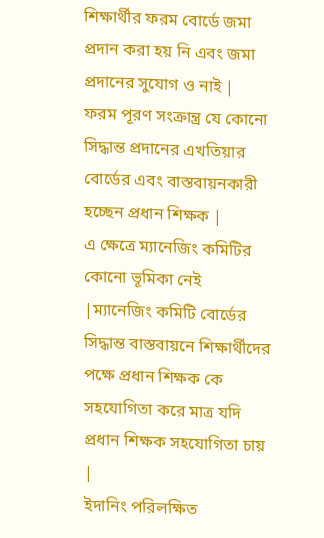শিক্ষার্থীর ফরম বোর্ডে জমা প্রদান করা হয় নি এবং জমা প্রদানের সুযোগ ও নাই |
ফরম পূরণ সংক্রান্ত্র যে কোনো সিদ্ধান্ত প্রদানের এখতিয়ার বোর্ডের এবং বাস্তবায়নকারী হচ্ছেন প্রধান শিক্ষক |
এ ক্ষেত্রে ম্যানেজিং কমিটির কোনো ভূমিকা নেই |ম্যানেজিং কমিটি বোর্ডের সিদ্ধান্ত বাস্তবায়নে শিক্ষার্থীদের পক্ষে প্রধান শিক্ষক কে সহযোগিতা করে মাত্র যদি প্রধান শিক্ষক সহযোগিতা চায় |
ইদানিং পরিলক্ষিত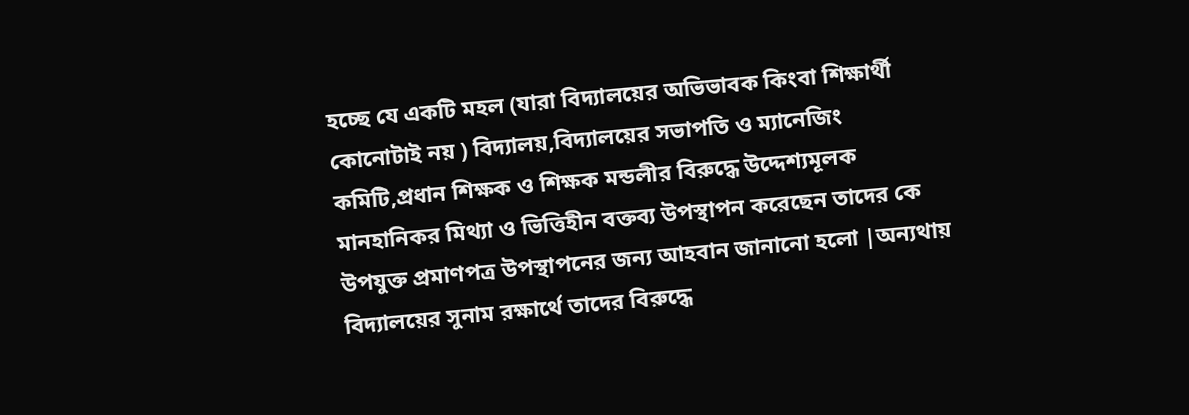হচ্ছে যে একটি মহল (যারা বিদ্যালয়ের অভিভাবক কিংবা শিক্ষার্থী কোনোটাই নয় ) বিদ্যালয়,বিদ্যালয়ের সভাপতি ও ম্যানেজিং কমিটি,প্রধান শিক্ষক ও শিক্ষক মন্ডলীর বিরুদ্ধে উদ্দেশ্যমূলক মানহানিকর মিথ্যা ও ভিত্তিহীন বক্তব্য উপস্থাপন করেছেন তাদের কে উপযুক্ত প্রমাণপত্র উপস্থাপনের জন্য আহবান জানানো হলো |অন্যথায় বিদ্যালয়ের সুনাম রক্ষার্থে তাদের বিরুদ্ধে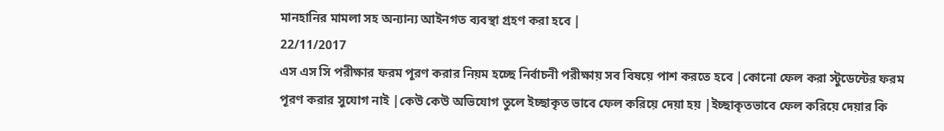মানহানির মামলা সহ অন্যান্য আইনগত ব্যবস্থা গ্রহণ করা হবে |
22/11/2017
এস এস সি পরীক্ষার ফরম পূরণ করার নিয়ম হচ্ছে নির্বাচনী পরীক্ষায় সব বিষয়ে পাশ করতে হবে |কোনো ফেল করা স্টুডেন্টের ফরম পূরণ করার সুযোগ নাই |কেউ কেউ অভিযোগ তুলে ইচ্ছাকৃত ভাবে ফেল করিয়ে দেয়া হয় |ইচ্ছাকৃতভাবে ফেল করিয়ে দেয়ার কি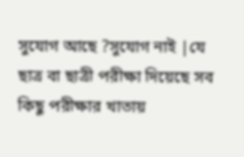সুযোগ আছে ?সুযোগ নাই |যে ছাত্ৰ বা ছাত্রী পরীক্ষা দিয়েছে সব কিছু পরীক্ষার খাতায়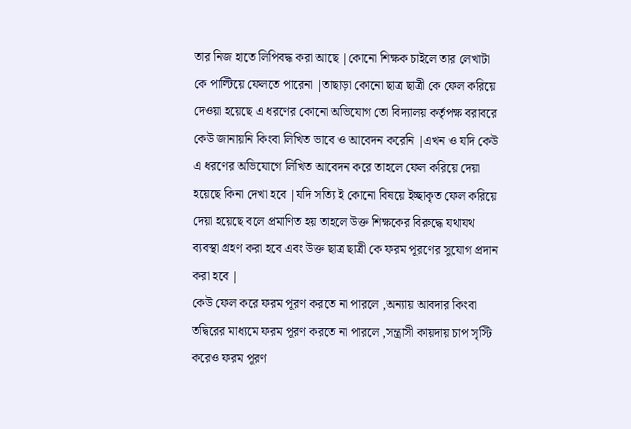তার নিজ হাতে লিপিবদ্ধ করা আছে |কোনো শিক্ষক চাইলে তার লেখাটা কে পাল্টিয়ে ফেলতে পারেনা |তাছাড়া কোনো ছাত্র ছাত্রী কে ফেল করিয়ে দেওয়া হয়েছে এ ধরণের কোনো অভিযোগ তো বিদ্যালয় কর্তৃপক্ষ বরাবরে কেউ জানায়নি কিংবা লিখিত ভাবে ও আবেদন করেনি |এখন ও যদি কেউ এ ধরণের অভিযোগে লিখিত আবেদন করে তাহলে ফেল করিয়ে দেয়া হয়েছে কিনা দেখা হবে |যদি সত্যি ই কোনো বিষয়ে ইচ্ছাকৃত ফেল করিয়ে দেয়া হয়েছে বলে প্রমাণিত হয় তাহলে উক্ত শিক্ষকের বিরুদ্ধে যথাযথ ব্যবস্থা গ্রহণ করা হবে এবং উক্ত ছাত্র ছাত্রী কে ফরম পূরণের সুযোগ প্রদান করা হবে |
কেউ ফেল করে ফরম পূরণ করতে না পারলে ,অন্যায় আবদার কিংবা তদ্বিরের মাধ্যমে ফরম পূরণ করতে না পারলে ,সন্ত্রাসী কায়দায় চাপ সৃস্টি করেও ফরম পূরণ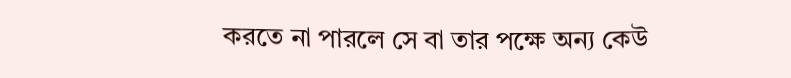করতে না পারলে সে বা তার পক্ষে অন্য কেউ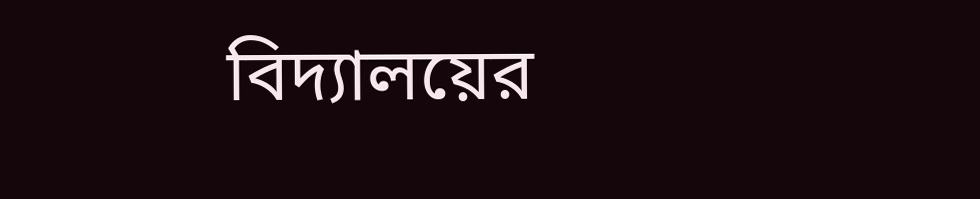বিদ্যালয়ের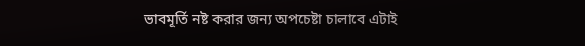ভাবমূর্তি নষ্ট করার জন্য অপচেষ্টা চালাবে এটাই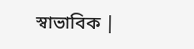স্বাভাবিক |